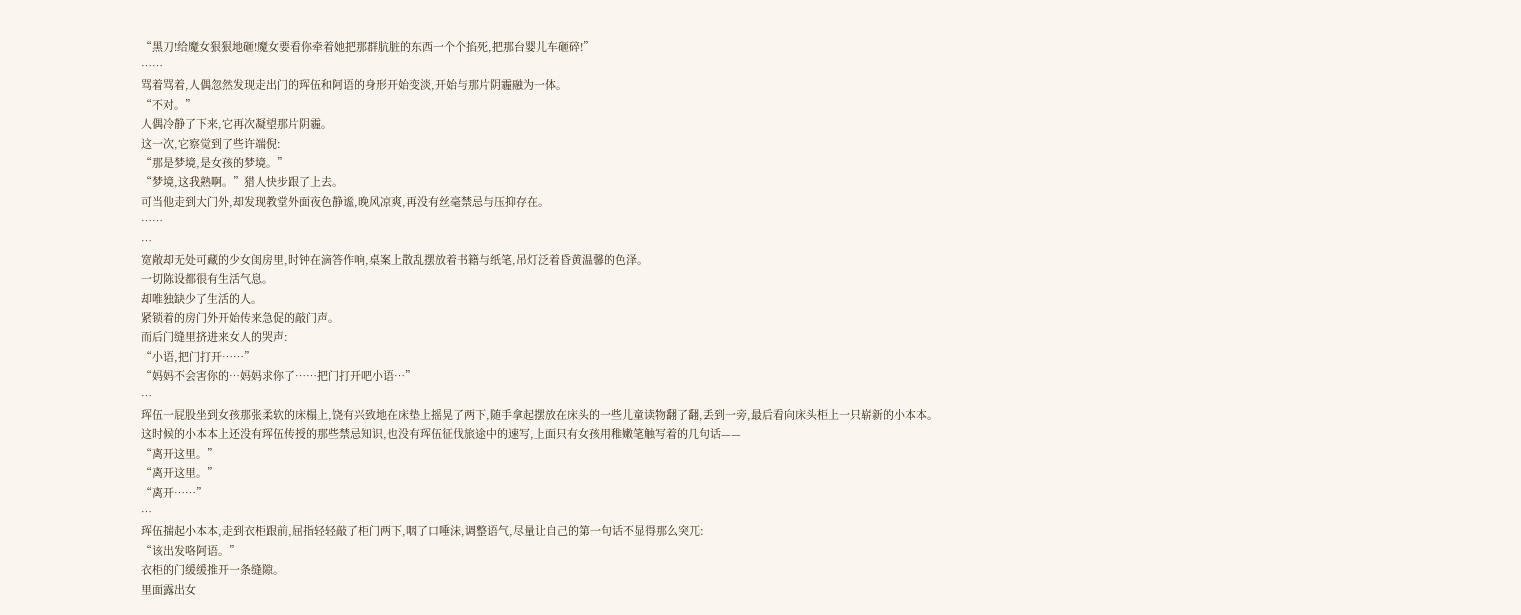“黑刀!给魔女狠狠地砸!魔女要看你牵着她把那群肮脏的东西一个个掐死,把那台婴儿车砸碎!”
……
骂着骂着,人偶忽然发现走出门的珲伍和阿语的身形开始变淡,开始与那片阴霾融为一体。
“不对。”
人偶冷静了下来,它再次凝望那片阴霾。
这一次,它察觉到了些许端倪:
“那是梦境,是女孩的梦境。”
“梦境,这我熟啊。”猎人快步跟了上去。
可当他走到大门外,却发现教堂外面夜色静谧,晚风凉爽,再没有丝毫禁忌与压抑存在。
……
…
宽敞却无处可藏的少女闺房里,时钟在滴答作响,桌案上散乱摆放着书籍与纸笔,吊灯泛着昏黄温馨的色泽。
一切陈设都很有生活气息。
却唯独缺少了生活的人。
紧锁着的房门外开始传来急促的敲门声。
而后门缝里挤进来女人的哭声:
“小语,把门打开……”
“妈妈不会害你的…妈妈求你了……把门打开吧小语…”
…
珲伍一屁股坐到女孩那张柔软的床榻上,饶有兴致地在床垫上摇晃了两下,随手拿起摆放在床头的一些儿童读物翻了翻,丢到一旁,最后看向床头柜上一只崭新的小本本。
这时候的小本本上还没有珲伍传授的那些禁忌知识,也没有珲伍征伐旅途中的速写,上面只有女孩用稚嫩笔触写着的几句话——
“离开这里。”
“离开这里。”
“离开……”
…
珲伍揣起小本本,走到衣柜跟前,屈指轻轻敲了柜门两下,咽了口唾沫,调整语气,尽量让自己的第一句话不显得那么突兀:
“该出发咯阿语。”
衣柜的门缓缓推开一条缝隙。
里面露出女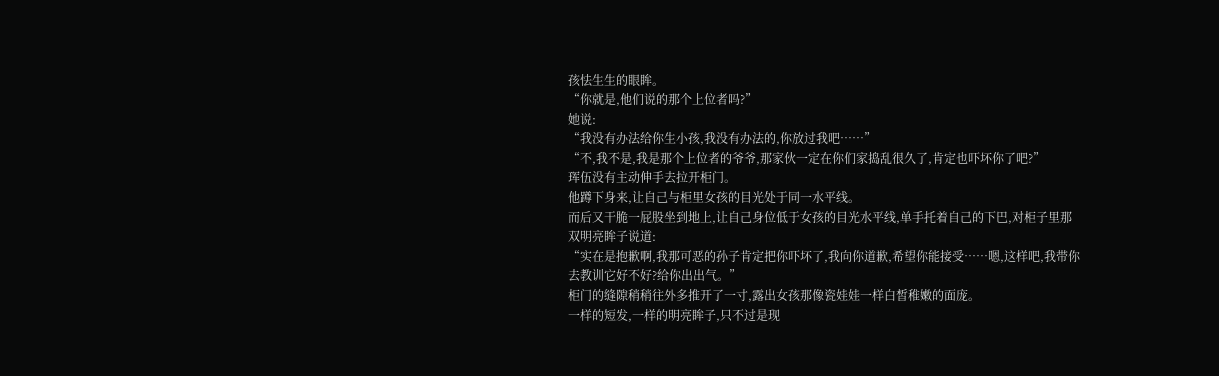孩怯生生的眼眸。
“你就是,他们说的那个上位者吗?”
她说:
“我没有办法给你生小孩,我没有办法的,你放过我吧……”
“不,我不是,我是那个上位者的爷爷,那家伙一定在你们家捣乱很久了,肯定也吓坏你了吧?”
珲伍没有主动伸手去拉开柜门。
他蹲下身来,让自己与柜里女孩的目光处于同一水平线。
而后又干脆一屁股坐到地上,让自己身位低于女孩的目光水平线,单手托着自己的下巴,对柜子里那双明亮眸子说道:
“实在是抱歉啊,我那可恶的孙子肯定把你吓坏了,我向你道歉,希望你能接受……嗯,这样吧,我带你去教训它好不好?给你出出气。”
柜门的缝隙稍稍往外多推开了一寸,露出女孩那像瓷娃娃一样白皙稚嫩的面庞。
一样的短发,一样的明亮眸子,只不过是现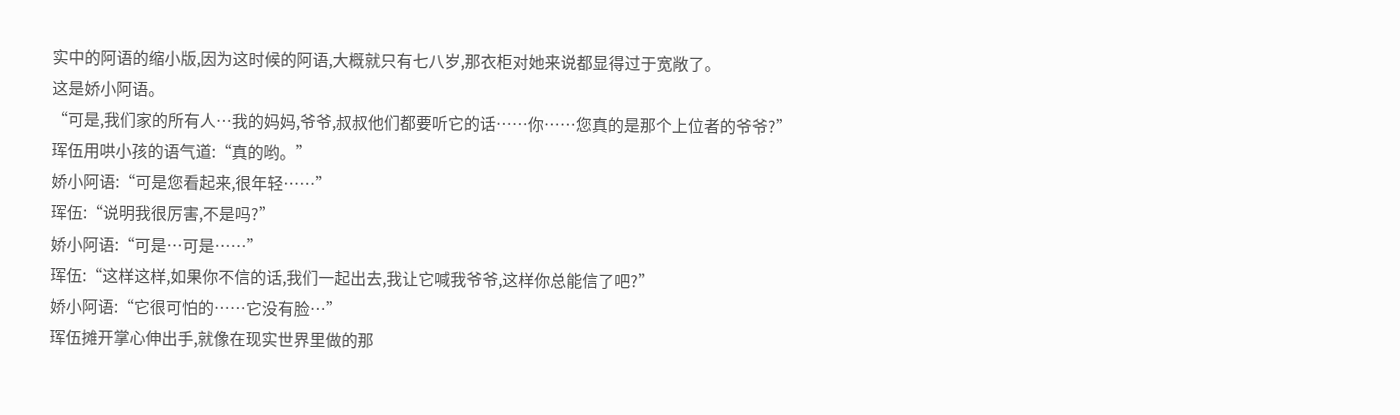实中的阿语的缩小版,因为这时候的阿语,大概就只有七八岁,那衣柜对她来说都显得过于宽敞了。
这是娇小阿语。
“可是,我们家的所有人…我的妈妈,爷爷,叔叔他们都要听它的话……你……您真的是那个上位者的爷爷?”
珲伍用哄小孩的语气道:“真的哟。”
娇小阿语:“可是您看起来,很年轻……”
珲伍:“说明我很厉害,不是吗?”
娇小阿语:“可是…可是……”
珲伍:“这样这样,如果你不信的话,我们一起出去,我让它喊我爷爷,这样你总能信了吧?”
娇小阿语:“它很可怕的……它没有脸…”
珲伍摊开掌心伸出手,就像在现实世界里做的那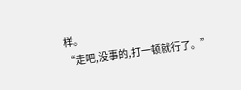样。
“走吧,没事的,打一顿就行了。”